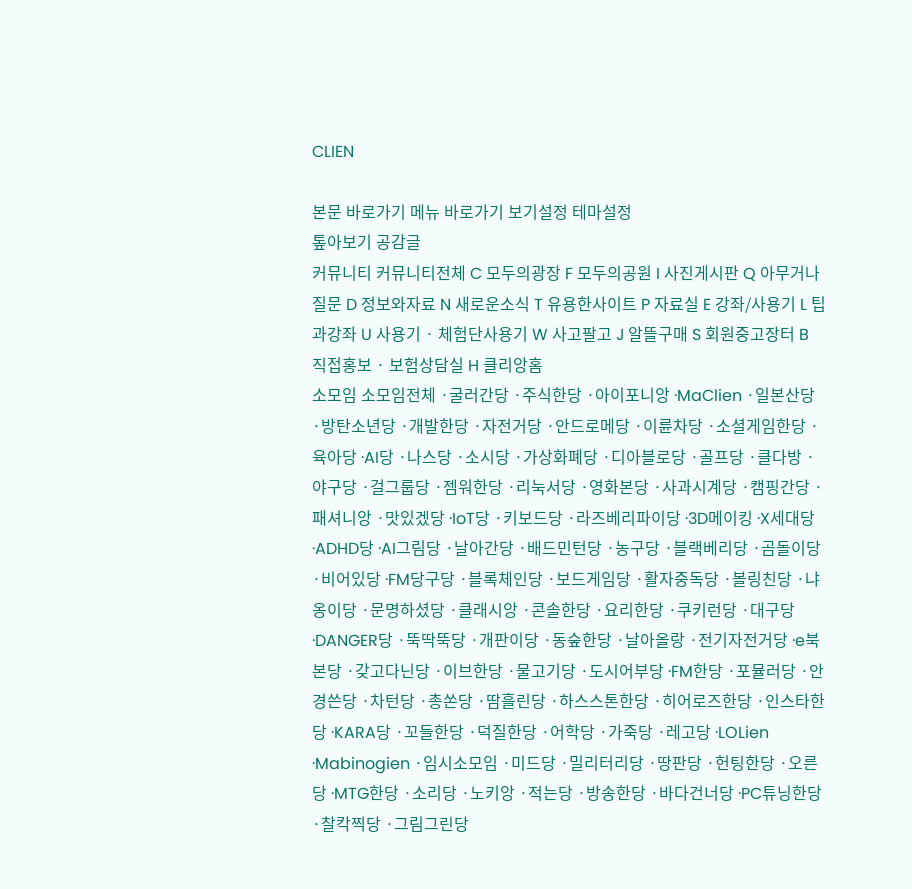CLIEN

본문 바로가기 메뉴 바로가기 보기설정 테마설정
톺아보기 공감글
커뮤니티 커뮤니티전체 C 모두의광장 F 모두의공원 I 사진게시판 Q 아무거나질문 D 정보와자료 N 새로운소식 T 유용한사이트 P 자료실 E 강좌/사용기 L 팁과강좌 U 사용기 · 체험단사용기 W 사고팔고 J 알뜰구매 S 회원중고장터 B 직접홍보 · 보험상담실 H 클리앙홈
소모임 소모임전체 ·굴러간당 ·주식한당 ·아이포니앙 ·MaClien ·일본산당 ·방탄소년당 ·개발한당 ·자전거당 ·안드로메당 ·이륜차당 ·소셜게임한당 ·육아당 ·AI당 ·나스당 ·소시당 ·가상화폐당 ·디아블로당 ·골프당 ·클다방 ·야구당 ·걸그룹당 ·젬워한당 ·리눅서당 ·영화본당 ·사과시계당 ·캠핑간당 ·패셔니앙 ·맛있겠당 ·IoT당 ·키보드당 ·라즈베리파이당 ·3D메이킹 ·X세대당 ·ADHD당 ·AI그림당 ·날아간당 ·배드민턴당 ·농구당 ·블랙베리당 ·곰돌이당 ·비어있당 ·FM당구당 ·블록체인당 ·보드게임당 ·활자중독당 ·볼링친당 ·냐옹이당 ·문명하셨당 ·클래시앙 ·콘솔한당 ·요리한당 ·쿠키런당 ·대구당 ·DANGER당 ·뚝딱뚝당 ·개판이당 ·동숲한당 ·날아올랑 ·전기자전거당 ·e북본당 ·갖고다닌당 ·이브한당 ·물고기당 ·도시어부당 ·FM한당 ·포뮬러당 ·안경쓴당 ·차턴당 ·총쏜당 ·땀흘린당 ·하스스톤한당 ·히어로즈한당 ·인스타한당 ·KARA당 ·꼬들한당 ·덕질한당 ·어학당 ·가죽당 ·레고당 ·LOLien ·Mabinogien ·임시소모임 ·미드당 ·밀리터리당 ·땅판당 ·헌팅한당 ·오른당 ·MTG한당 ·소리당 ·노키앙 ·적는당 ·방송한당 ·바다건너당 ·PC튜닝한당 ·찰칵찍당 ·그림그린당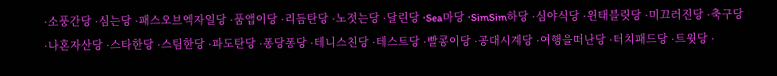·소풍간당 ·심는당 ·패스오브엑자일당 ·품앱이당 ·리듬탄당 ·노젓는당 ·달린당 ·Sea마당 ·SimSim하당 ·심야식당 ·윈태블릿당 ·미끄러진당 ·축구당 ·나혼자산당 ·스타한당 ·스팀한당 ·파도탄당 ·퐁당퐁당 ·테니스친당 ·테스트당 ·빨콩이당 ·공대시계당 ·여행을떠난당 ·터치패드당 ·트윗당 ·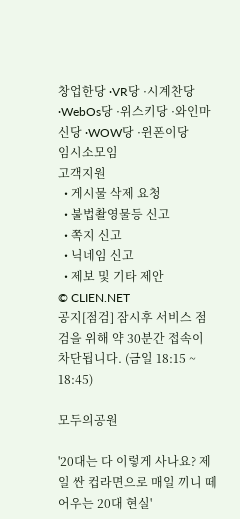창업한당 ·VR당 ·시계찬당 ·WebOs당 ·위스키당 ·와인마신당 ·WOW당 ·윈폰이당
임시소모임
고객지원
  • 게시물 삭제 요청
  • 불법촬영물등 신고
  • 쪽지 신고
  • 닉네임 신고
  • 제보 및 기타 제안
© CLIEN.NET
공지[점검] 잠시후 서비스 점검을 위해 약 30분간 접속이 차단됩니다. (금일 18:15 ~ 18:45)

모두의공원

'20대는 다 이렇게 사나요? 제일 싼 컵라면으로 매일 끼니 떼어우는 20대 현실'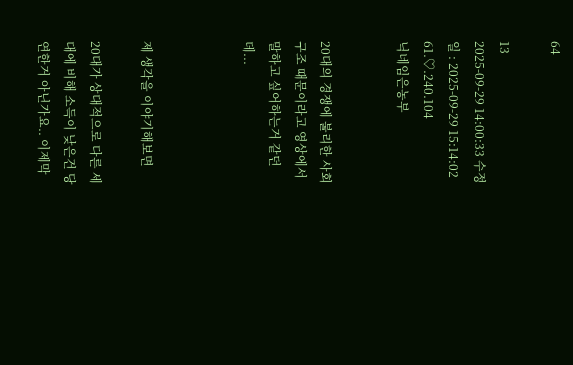64

13
2025-09-29 14:00:33 수정일 : 2025-09-29 15:14:02 61.♡.240.104
닉네임은농부


20대의 경쟁에 불리한 사회구조 때문이라고 영상에서 말하고 싶어하는거 같던데...



제 생각을 이야기해보면

20대가 상대적으로 다른 세대에 비해 소득이 낮은건 당연한거 아닌가요.. 이제막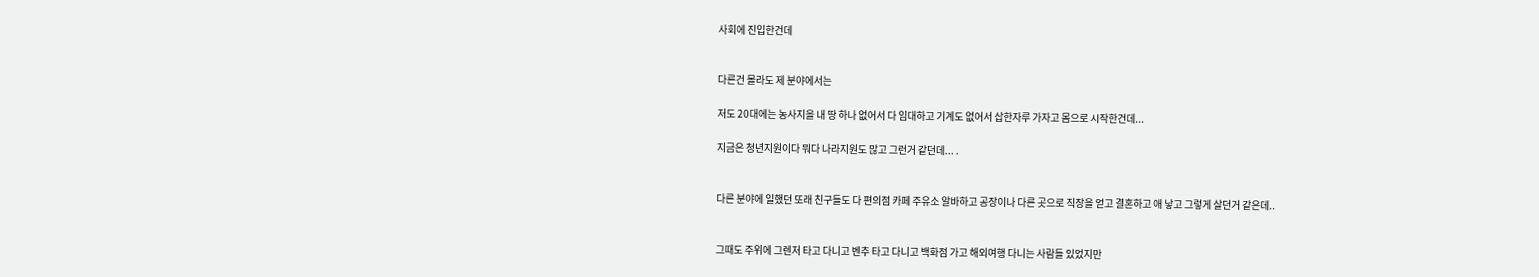사회에 진입한건데


다른건 몰라도 제 분야에서는

저도 20대에는 농사지을 내 땅 하나 없어서 다 임대하고 기계도 없어서 삽한자루 가자고 몸으로 시작한건데...

지금은 청년지원이다 뭐다 나라지원도 많고 그런거 같던데... .


다른 분야에 일했던 또래 친구들도 다 편의점 카페 주유소 알바하고 공장이나 다른 곳으로 직장을 얻고 결혼하고 애 낳고 그렇게 살던거 같은데..


그때도 주위에 그렌저 타고 다니고 벤추 타고 다니고 백화점 가고 해외여행 다니는 사람들 있었지만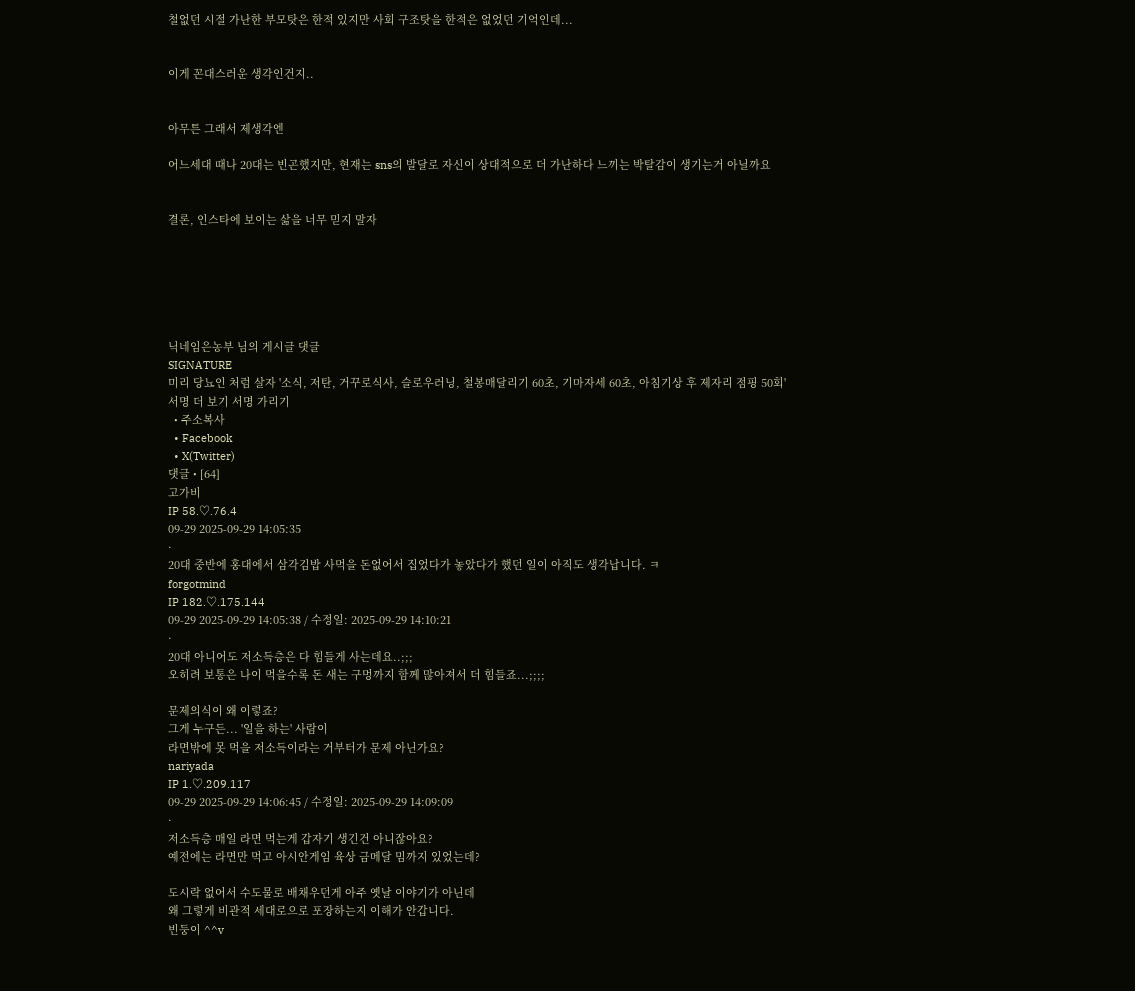철없던 시절 가난한 부모탓은 한적 있지만 사회 구조탓을 한적은 없었던 기억인데...


이게 꼰대스러운 생각인건지..


아무튼 그래서 제생각엔

어느세대 때나 20대는 빈곤했지만, 현재는 sns의 발달로 자신이 상대적으로 더 가난하다 느끼는 박탈감이 생기는거 아닐까요


결론, 인스타에 보이는 삶을 너무 믿지 말자






닉네임은농부 님의 게시글 댓글
SIGNATURE
미리 당뇨인 처럼 살자 '소식, 저탄, 거꾸로식사, 슬로우러닝, 철봉매달리기 60초, 기마자세 60초, 아침기상 후 제자리 점핑 50회'
서명 더 보기 서명 가리기
  • 주소복사
  • Facebook
  • X(Twitter)
댓글 • [64]
고가비
IP 58.♡.76.4
09-29 2025-09-29 14:05:35
·
20대 중반에 홍대에서 삼각김밥 사먹을 돈없어서 집었다가 놓았다가 했던 일이 아직도 생각납니다. ㅋ
forgotmind
IP 182.♡.175.144
09-29 2025-09-29 14:05:38 / 수정일: 2025-09-29 14:10:21
·
20대 아니어도 저소득층은 다 힘들게 사는데요..;;;
오히려 보통은 나이 먹을수록 돈 새는 구멍까지 함께 많아져서 더 힘들죠...;;;;

문제의식이 왜 이렇죠?
그게 누구든... '일을 하는' 사람이
라면밖에 못 먹을 저소득이라는 거부터가 문제 아닌가요?
nariyada
IP 1.♡.209.117
09-29 2025-09-29 14:06:45 / 수정일: 2025-09-29 14:09:09
·
저소득층 매일 라면 먹는게 갑자기 생긴건 아니잖아요?
예전에는 라면만 먹고 아시안게임 육상 금메달 밈까지 있었는데?

도시락 없어서 수도물로 배채우던게 아주 옛날 이야기가 아닌데
왜 그렇게 비관적 세대로으로 포장하는지 이해가 안갑니다.
빈둥이 ^^v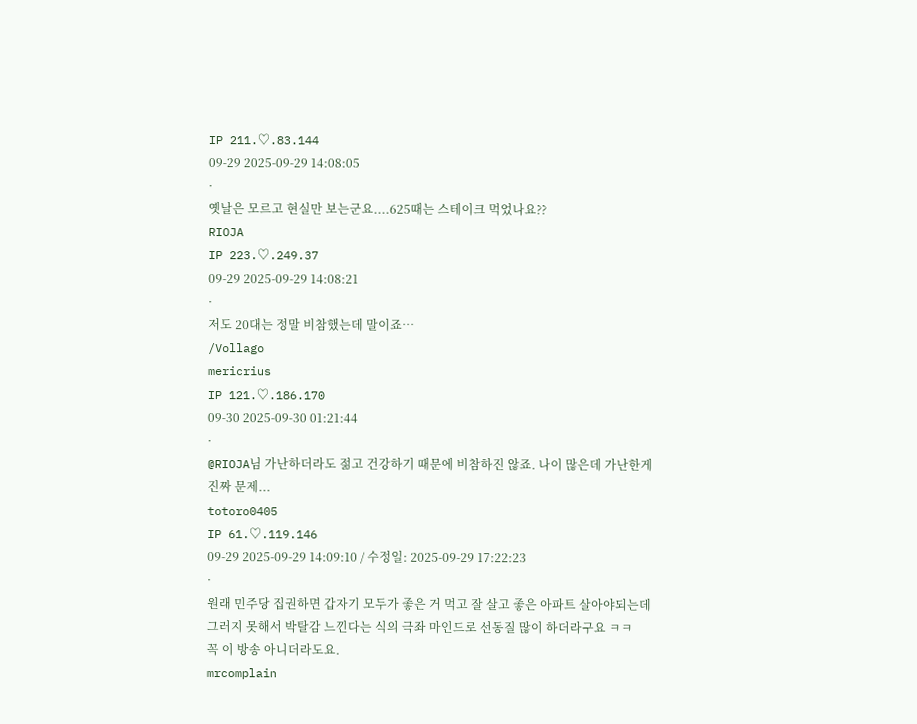IP 211.♡.83.144
09-29 2025-09-29 14:08:05
·
옛날은 모르고 현실만 보는군요....625때는 스테이크 먹었나요??
RIOJA
IP 223.♡.249.37
09-29 2025-09-29 14:08:21
·
저도 20대는 정말 비참했는데 말이죠…
/Vollago
mericrius
IP 121.♡.186.170
09-30 2025-09-30 01:21:44
·
@RIOJA님 가난하더라도 젊고 건강하기 때문에 비참하진 않죠. 나이 많은데 가난한게 진짜 문제...
totoro0405
IP 61.♡.119.146
09-29 2025-09-29 14:09:10 / 수정일: 2025-09-29 17:22:23
·
원래 민주당 집권하면 갑자기 모두가 좋은 거 먹고 잘 살고 좋은 아파트 살아야되는데 그러지 못해서 박탈감 느낀다는 식의 극좌 마인드로 선동질 많이 하더라구요 ㅋㅋ
꼭 이 방송 아니더라도요.
mrcomplain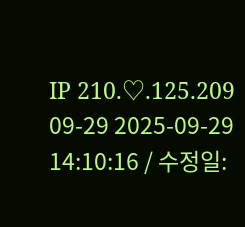IP 210.♡.125.209
09-29 2025-09-29 14:10:16 / 수정일: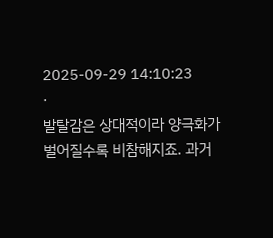2025-09-29 14:10:23
·
발탈감은 상대적이라 양극화가 벌어질수록 비참해지죠. 과거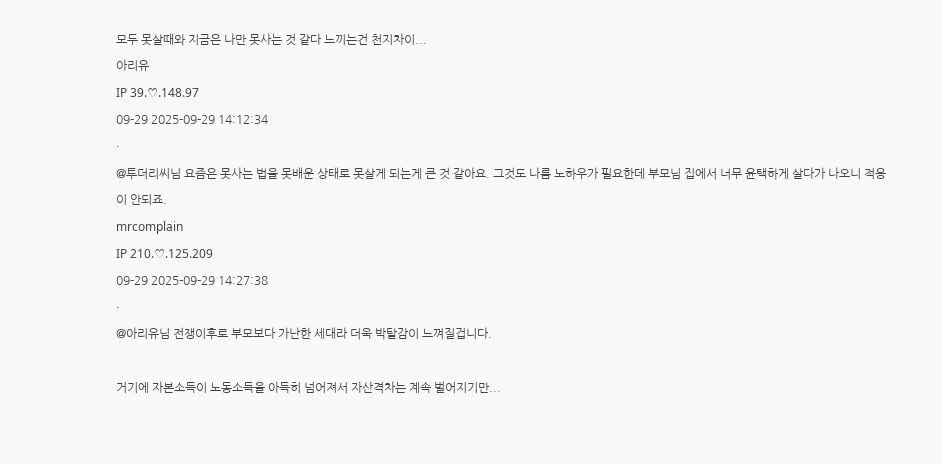모두 못살때와 지금은 나만 못사는 것 같다 느끼는건 천지차이...
아리유
IP 39.♡.148.97
09-29 2025-09-29 14:12:34
·
@투더리씨님 요즘은 못사는 법을 못배운 상태로 못살게 되는게 큰 것 같아요. 그것도 나름 노하우가 필요한데 부모님 집에서 너무 윤택하게 살다가 나오니 적응이 안되죠.
mrcomplain
IP 210.♡.125.209
09-29 2025-09-29 14:27:38
·
@아리유님 전쟁이후로 부모보다 가난한 세대라 더욱 박탈감이 느껴질겁니다.

거기에 자본소득이 노동소득을 아득히 넘어져서 자산격차는 계속 벌어지기만...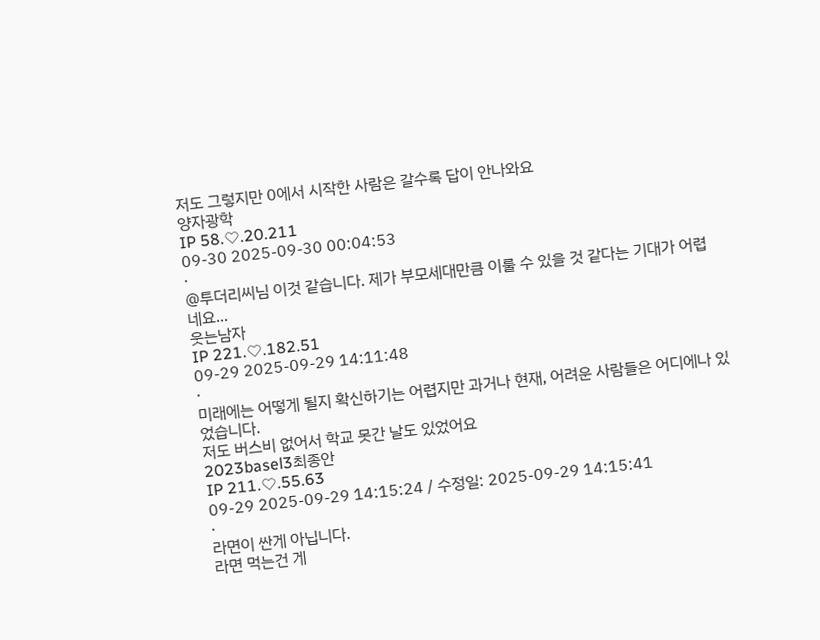저도 그렇지만 0에서 시작한 사람은 갈수록 답이 안나와요
양자광학
IP 58.♡.20.211
09-30 2025-09-30 00:04:53
·
@투더리씨님 이것 같습니다. 제가 부모세대만큼 이룰 수 있을 것 같다는 기대가 어렵네요...
웃는남자
IP 221.♡.182.51
09-29 2025-09-29 14:11:48
·
미래에는 어떻게 될지 확신하기는 어렵지만 과거나 현재, 어려운 사람들은 어디에나 있었습니다.
저도 버스비 없어서 학교 못간 날도 있었어요
2023basel3최종안
IP 211.♡.55.63
09-29 2025-09-29 14:15:24 / 수정일: 2025-09-29 14:15:41
·
라면이 싼게 아닙니다.
라면 먹는건 게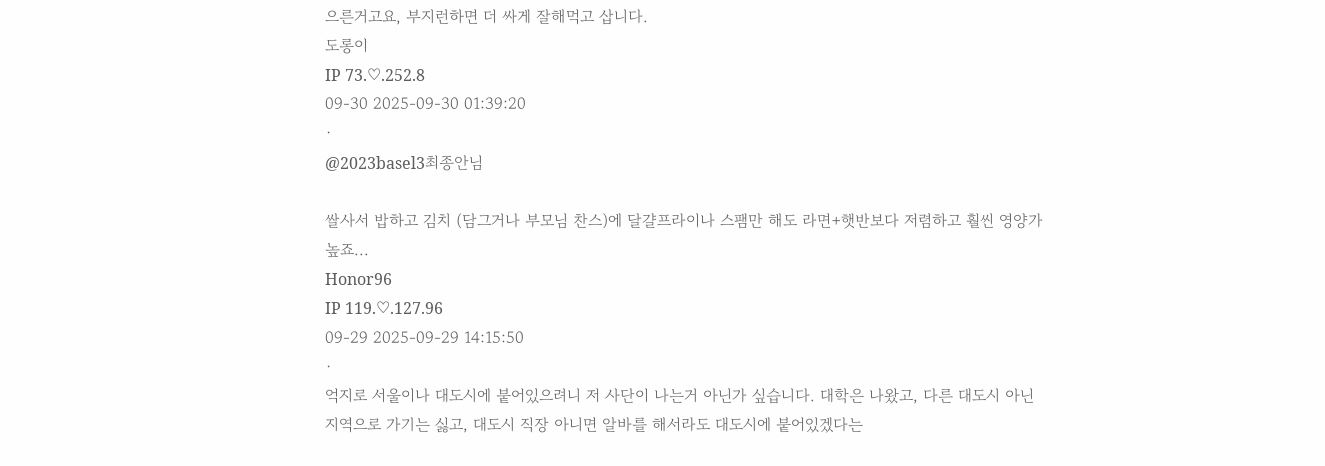으른거고요, 부지런하면 더 싸게 잘해먹고 삽니다.
도롱이
IP 73.♡.252.8
09-30 2025-09-30 01:39:20
·
@2023basel3최종안님

쌀사서 밥하고 김치 (담그거나 부모님 찬스)에 달걀프라이나 스팸만 해도 라면+햇반보다 저렴하고 훨씬 영양가 높죠...
Honor96
IP 119.♡.127.96
09-29 2025-09-29 14:15:50
·
억지로 서울이나 대도시에 붙어있으려니 저 사단이 나는거 아닌가 싶습니다. 대학은 나왔고, 다른 대도시 아닌 지역으로 가기는 싫고, 대도시 직장 아니면 알바를 해서라도 대도시에 붙어있겠다는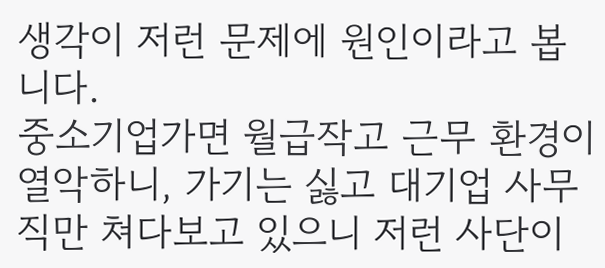생각이 저런 문제에 원인이라고 봅니다.
중소기업가면 월급작고 근무 환경이 열악하니, 가기는 싫고 대기업 사무직만 쳐다보고 있으니 저런 사단이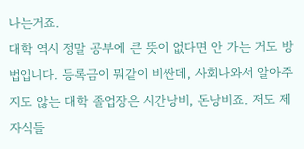나는거죠.
대학 역시 정말 공부에 큰 뜻이 없다면 안 가는 거도 방법입니다. 등록금이 뭐같이 비싼데, 사회나와서 알아주지도 않는 대학 졸업장은 시간낭비, 돈낭비죠. 저도 제 자식들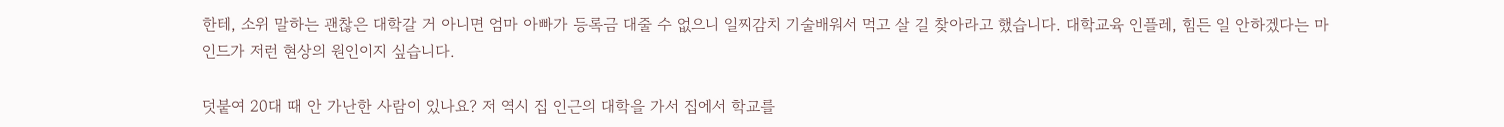한테, 소위 말하는 괜찮은 대학갈 거 아니면 엄마 아빠가 등록금 대줄 수 없으니 일찌감치 기술배워서 먹고 살 길 찾아라고 했습니다. 대학교육 인플레, 힘든 일 안하겠다는 마인드가 저런 현상의 원인이지 싶습니다.

덧붙여 20대 때 안 가난한 사람이 있나요? 저 역시 집 인근의 대학을 가서 집에서 학교를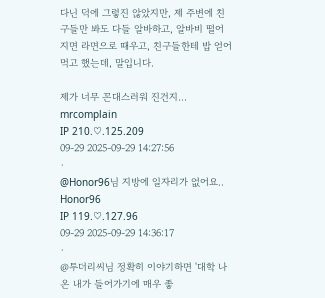다닌 덕에 그렇진 않았지만, 제 주변에 친구들만 봐도 다들 알바하고, 알바비 떨어지면 라면으로 때우고, 친구들한테 밥 얻어먹고 했는데, 말입니다.

제가 너무 꼰대스러워 진건지...
mrcomplain
IP 210.♡.125.209
09-29 2025-09-29 14:27:56
·
@Honor96님 지방에 일자리가 없어요..
Honor96
IP 119.♡.127.96
09-29 2025-09-29 14:36:17
·
@투더리씨님 정확히 이야기하면 '대학 나온 내가 들어가기에 매우 좋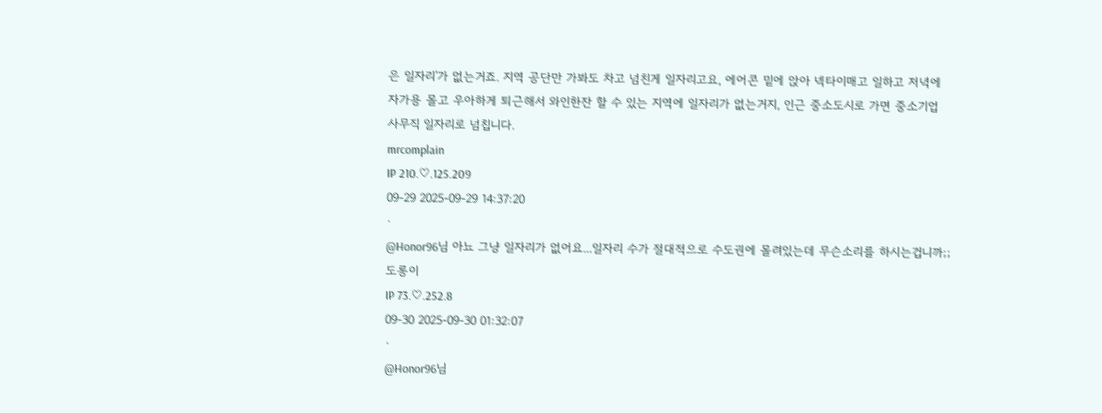은 일자리'가 없는거죠. 지역 공단만 가봐도 차고 넘친게 일자리고요, 에어콘 밑에 앉아 넥타이매고 일하고 저녁에 자가용 몰고 우아하게 퇴근해서 와인한잔 할 수 있는 지역에 일자리가 없는거지, 인근 중소도시로 가면 중소기업 사무직 일자리로 넘칩니다.
mrcomplain
IP 210.♡.125.209
09-29 2025-09-29 14:37:20
·
@Honor96님 아뇨 그냥 일자리가 없어요...일자리 수가 절대적으로 수도권에 몰려있는데 무슨소리를 하시는겁니까;;
도롱이
IP 73.♡.252.8
09-30 2025-09-30 01:32:07
·
@Honor96님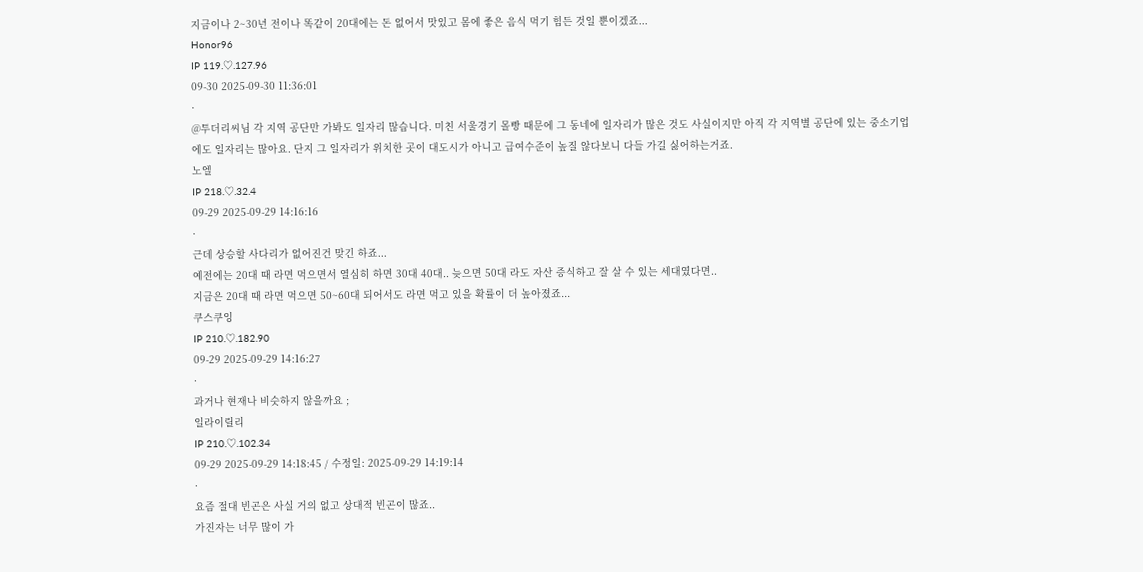지금이나 2~30년 전이나 똑같이 20대에는 돈 없어서 맛있고 몸에 좋은 음식 먹기 힘든 것일 뿐이겠죠...
Honor96
IP 119.♡.127.96
09-30 2025-09-30 11:36:01
·
@투더리씨님 각 지역 공단만 가봐도 일자리 많습니다. 미친 서울경기 몰빵 때문에 그 동네에 일자리가 많은 것도 사실이지만 아직 각 지역별 공단에 있는 중소기업에도 일자리는 많아요. 단지 그 일자리가 위치한 곳이 대도시가 아니고 급여수준이 높질 않다보니 다들 가길 싫어하는거죠.
노엘
IP 218.♡.32.4
09-29 2025-09-29 14:16:16
·
근데 상승할 사다리가 없어진건 맞긴 하죠...
예전에는 20대 때 라면 먹으면서 열심히 하면 30대 40대.. 늦으면 50대 라도 자산 증식하고 잘 살 수 있는 세대였다면..
지금은 20대 때 라면 먹으면 50~60대 되어서도 라면 먹고 있을 확률이 더 높아졌죠...
쿠스쿠잉
IP 210.♡.182.90
09-29 2025-09-29 14:16:27
·
과거나 현재나 비슷하지 않을까요 ;
일라이릴리
IP 210.♡.102.34
09-29 2025-09-29 14:18:45 / 수정일: 2025-09-29 14:19:14
·
요즘 절대 빈곤은 사실 거의 없고 상대적 빈곤이 많죠..
가진자는 너무 많이 가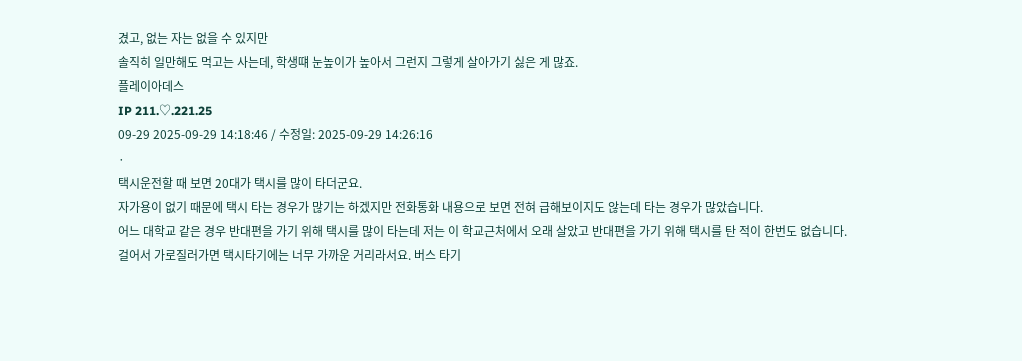겼고, 없는 자는 없을 수 있지만
솔직히 일만해도 먹고는 사는데, 학생떄 눈높이가 높아서 그런지 그렇게 살아가기 싫은 게 많죠.
플레이아데스
IP 211.♡.221.25
09-29 2025-09-29 14:18:46 / 수정일: 2025-09-29 14:26:16
·
택시운전할 때 보면 20대가 택시를 많이 타더군요.
자가용이 없기 때문에 택시 타는 경우가 많기는 하겠지만 전화통화 내용으로 보면 전혀 급해보이지도 않는데 타는 경우가 많았습니다.
어느 대학교 같은 경우 반대편을 가기 위해 택시를 많이 타는데 저는 이 학교근처에서 오래 살았고 반대편을 가기 위해 택시를 탄 적이 한번도 없습니다.
걸어서 가로질러가면 택시타기에는 너무 가까운 거리라서요. 버스 타기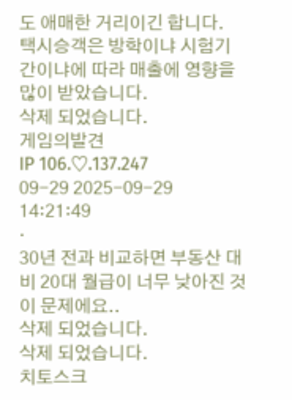도 애매한 거리이긴 합니다.
택시승객은 방학이냐 시험기간이냐에 따라 매출에 영향을 많이 받았습니다.
삭제 되었습니다.
게임의발견
IP 106.♡.137.247
09-29 2025-09-29 14:21:49
·
30년 전과 비교하면 부동산 대비 20대 월급이 너무 낮아진 것이 문제에요..
삭제 되었습니다.
삭제 되었습니다.
치토스크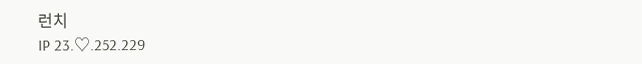런치
IP 23.♡.252.229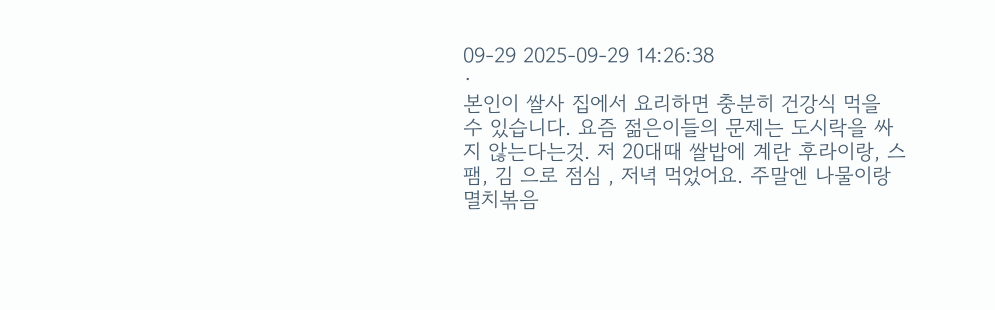09-29 2025-09-29 14:26:38
·
본인이 쌀사 집에서 요리하면 충분히 건강식 먹을 수 있습니다. 요즘 젊은이들의 문제는 도시락을 싸지 않는다는것. 저 20대때 쌀밥에 계란 후라이랑, 스팸, 김 으로 점심 , 저녁 먹었어요. 주말엔 나물이랑 멸치볶음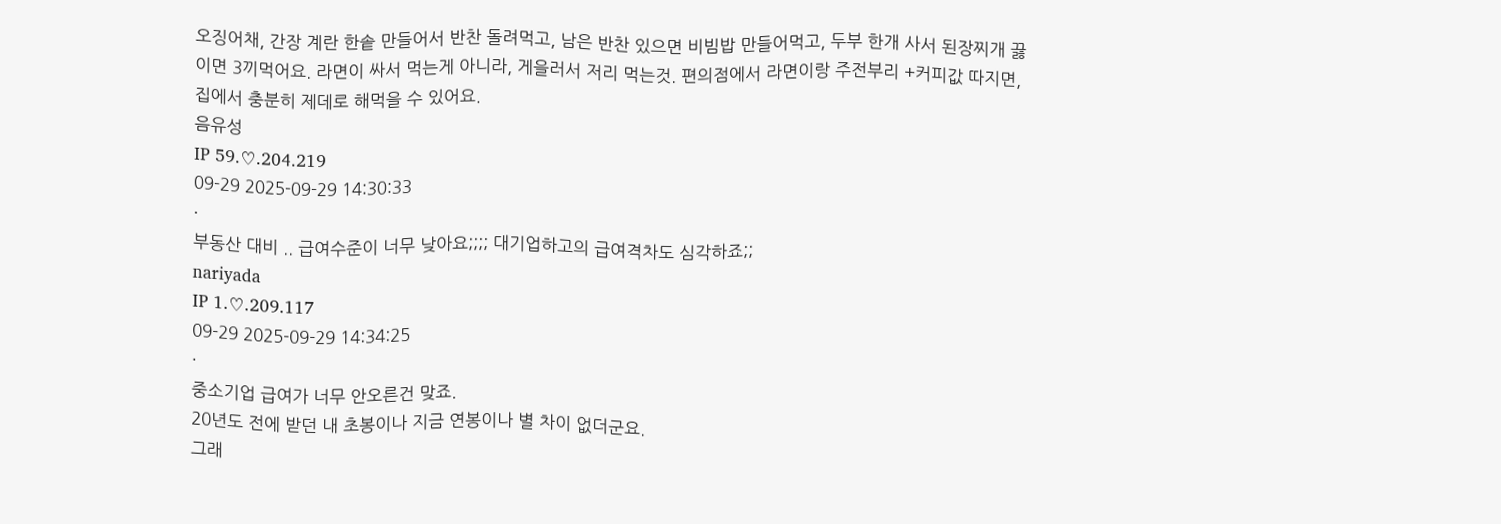오징어채, 간장 계란 한솥 만들어서 반찬 돌려먹고, 남은 반찬 있으면 비빔밥 만들어먹고, 두부 한개 사서 된장찌개 끓이면 3끼먹어요. 라면이 싸서 먹는게 아니라, 게을러서 저리 먹는것. 편의점에서 라면이랑 주전부리 +커피값 따지면, 집에서 충분히 제데로 해먹을 수 있어요.
음유성
IP 59.♡.204.219
09-29 2025-09-29 14:30:33
·
부동산 대비 .. 급여수준이 너무 낮아요;;;; 대기업하고의 급여격차도 심각하죠;;
nariyada
IP 1.♡.209.117
09-29 2025-09-29 14:34:25
·
중소기업 급여가 너무 안오른건 맞죠.
20년도 전에 받던 내 초봉이나 지금 연봉이나 별 차이 없더군요.
그래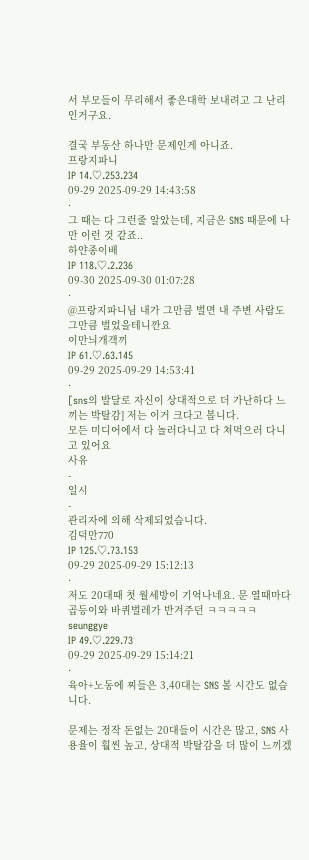서 부모들이 무리해서 좋은대학 보내려고 그 난리인거구요.

결국 부동산 하나만 문제인게 아니죠.
프랑지파니
IP 14.♡.253.234
09-29 2025-09-29 14:43:58
·
그 때는 다 그런줄 알았는데, 지금은 SNS 때문에 나만 이런 것 같죠..
하얀종이배
IP 118.♡.2.236
09-30 2025-09-30 01:07:28
·
@프랑지파니님 내가 그만큼 벌면 내 주변 사람도 그만큼 벌었을테니깐요
이만늬개객끼
IP 61.♡.63.145
09-29 2025-09-29 14:53:41
·
[sns의 발달로 자신이 상대적으로 더 가난하다 느끼는 박탈감] 저는 이거 크다고 봅니다.
모든 미디어에서 다 놀러다니고 다 쳐먹으러 다니고 있어요
사유
-
일시
-
관리자에 의해 삭제되었습니다.
김덕만770
IP 125.♡.73.153
09-29 2025-09-29 15:12:13
·
저도 20대때 첫 월세방이 기억나네요. 문 열때마다 곱등이와 바퀴벌레가 반겨주던 ㅋㅋㅋㅋㅋ
seunggye
IP 49.♡.229.73
09-29 2025-09-29 15:14:21
·
육아+노동에 찌들은 3,40대는 SNS 볼 시간도 없습니다.

문제는 정작 돈없는 20대들이 시간은 많고, SNS 사용율이 훨씬 높고, 상대적 박탈감을 더 많이 느끼겠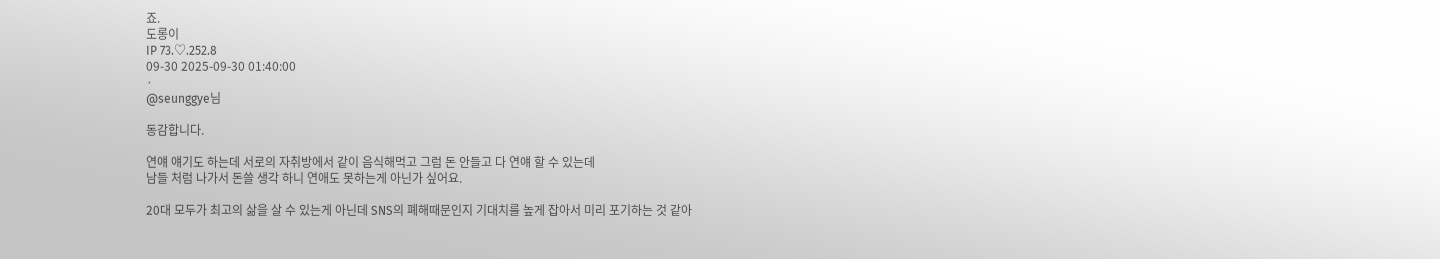죠.
도롱이
IP 73.♡.252.8
09-30 2025-09-30 01:40:00
·
@seunggye님

동감합니다.

연얘 얘기도 하는데 서로의 자취방에서 같이 음식해먹고 그럼 돈 안들고 다 연얘 할 수 있는데
남들 처럼 나가서 돈쓸 생각 하니 연애도 못하는게 아닌가 싶어요.

20대 모두가 최고의 삶을 살 수 있는게 아닌데 SNS의 폐해때문인지 기대치를 높게 잡아서 미리 포기하는 것 같아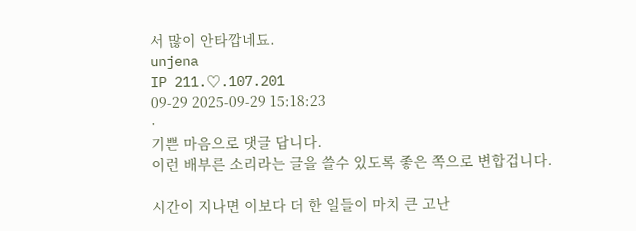서 많이 안타깝네됴.
unjena
IP 211.♡.107.201
09-29 2025-09-29 15:18:23
·
기쁜 마음으로 댓글 답니다.
이런 배부른 소리라는 글을 쓸수 있도록 좋은 쪽으로 변합겁니다.

시간이 지나면 이보다 더 한 일들이 마치 큰 고난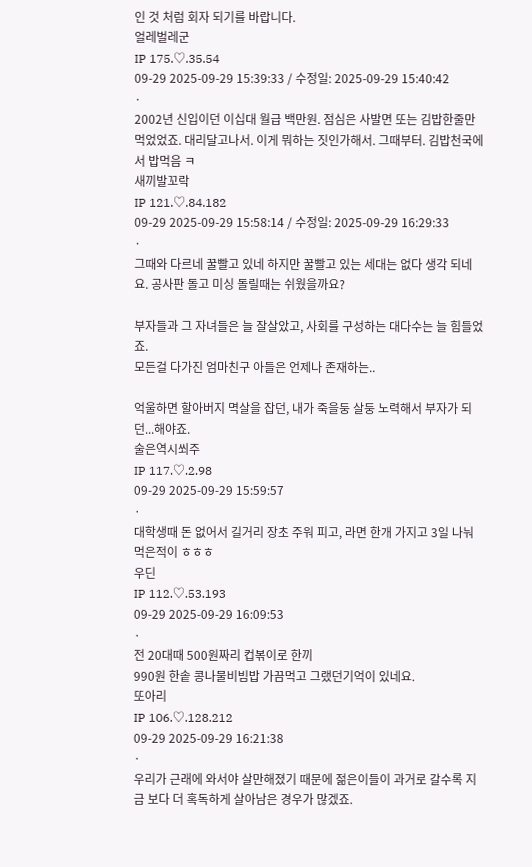인 것 처럼 회자 되기를 바랍니다.
얼레벌레군
IP 175.♡.35.54
09-29 2025-09-29 15:39:33 / 수정일: 2025-09-29 15:40:42
·
2002년 신입이던 이십대 월급 백만원. 점심은 사발면 또는 김밥한줄만 먹었었죠. 대리달고나서. 이게 뭐하는 짓인가해서. 그때부터. 김밥천국에서 밥먹음 ㅋ
새끼발꼬락
IP 121.♡.84.182
09-29 2025-09-29 15:58:14 / 수정일: 2025-09-29 16:29:33
·
그때와 다르네 꿀빨고 있네 하지만 꿀빨고 있는 세대는 없다 생각 되네요. 공사판 돌고 미싱 돌릴때는 쉬웠을까요?

부자들과 그 자녀들은 늘 잘살았고, 사회를 구성하는 대다수는 늘 힘들었죠.
모든걸 다가진 엄마친구 아들은 언제나 존재하는..

억울하면 할아버지 멱살을 잡던, 내가 죽을둥 살둥 노력해서 부자가 되던...해야죠.
술은역시쐬주
IP 117.♡.2.98
09-29 2025-09-29 15:59:57
·
대학생때 돈 없어서 길거리 장초 주워 피고, 라면 한개 가지고 3일 나눠 먹은적이 ㅎㅎㅎ
우딘
IP 112.♡.53.193
09-29 2025-09-29 16:09:53
·
전 20대때 500원짜리 컵볶이로 한끼
990원 한솥 콩나물비빔밥 가끔먹고 그랬던기억이 있네요.
또아리
IP 106.♡.128.212
09-29 2025-09-29 16:21:38
·
우리가 근래에 와서야 살만해졌기 때문에 젊은이들이 과거로 갈수록 지금 보다 더 혹독하게 살아남은 경우가 많겠죠.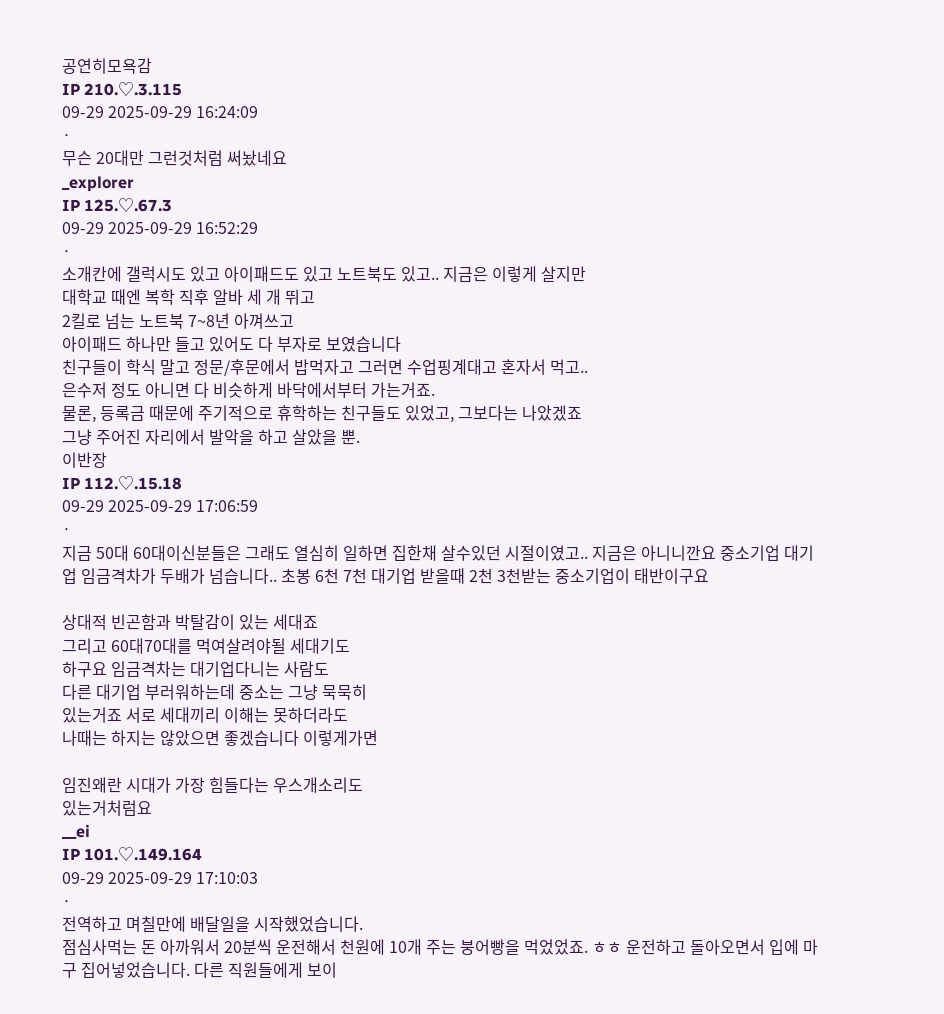공연히모욕감
IP 210.♡.3.115
09-29 2025-09-29 16:24:09
·
무슨 20대만 그런것처럼 써놨네요
_explorer
IP 125.♡.67.3
09-29 2025-09-29 16:52:29
·
소개칸에 갤럭시도 있고 아이패드도 있고 노트북도 있고.. 지금은 이렇게 살지만
대학교 때엔 복학 직후 알바 세 개 뛰고
2킬로 넘는 노트북 7~8년 아껴쓰고
아이패드 하나만 들고 있어도 다 부자로 보였습니다
친구들이 학식 말고 정문/후문에서 밥먹자고 그러면 수업핑계대고 혼자서 먹고..
은수저 정도 아니면 다 비슷하게 바닥에서부터 가는거죠.
물론, 등록금 때문에 주기적으로 휴학하는 친구들도 있었고, 그보다는 나았겠죠
그냥 주어진 자리에서 발악을 하고 살았을 뿐.
이반장
IP 112.♡.15.18
09-29 2025-09-29 17:06:59
·
지금 50대 60대이신분들은 그래도 열심히 일하면 집한채 살수있던 시절이였고.. 지금은 아니니깐요 중소기업 대기업 임금격차가 두배가 넘습니다.. 초봉 6천 7천 대기업 받을때 2천 3천받는 중소기업이 태반이구요

상대적 빈곤함과 박탈감이 있는 세대죠
그리고 60대70대를 먹여살려야될 세대기도
하구요 임금격차는 대기업다니는 사람도
다른 대기업 부러워하는데 중소는 그냥 묵묵히
있는거죠 서로 세대끼리 이해는 못하더라도
나때는 하지는 않았으면 좋겠습니다 이렇게가면

임진왜란 시대가 가장 힘들다는 우스개소리도
있는거처럼요
__ei
IP 101.♡.149.164
09-29 2025-09-29 17:10:03
·
전역하고 며칠만에 배달일을 시작했었습니다.
점심사먹는 돈 아까워서 20분씩 운전해서 천원에 10개 주는 붕어빵을 먹었었죠. ㅎㅎ 운전하고 돌아오면서 입에 마구 집어넣었습니다. 다른 직원들에게 보이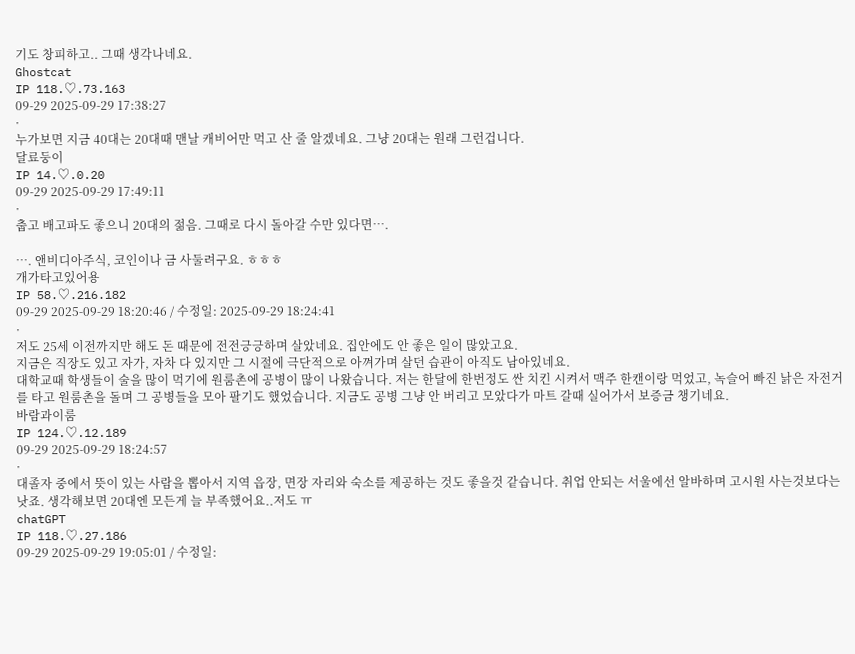기도 창피하고.. 그때 생각나네요.
Ghostcat
IP 118.♡.73.163
09-29 2025-09-29 17:38:27
·
누가보면 지금 40대는 20대때 맨날 캐비어만 먹고 산 줄 알겠네요. 그냥 20대는 원래 그런겁니다.
달료둥이
IP 14.♡.0.20
09-29 2025-09-29 17:49:11
·
춥고 배고파도 좋으니 20대의 젊음. 그때로 다시 돌아갈 수만 있다면….

…. 앤비디아주식, 코인이나 금 사둘려구요. ㅎㅎㅎ
개가타고있어용
IP 58.♡.216.182
09-29 2025-09-29 18:20:46 / 수정일: 2025-09-29 18:24:41
·
저도 25세 이전까지만 해도 돈 때문에 전전긍긍하며 살았네요. 집안에도 안 좋은 일이 많았고요.
지금은 직장도 있고 자가, 자차 다 있지만 그 시절에 극단적으로 아껴가며 살던 습관이 아직도 남아있네요.
대학교때 학생들이 술을 많이 먹기에 원룸촌에 공병이 많이 나왔습니다. 저는 한달에 한번정도 싼 치킨 시켜서 맥주 한캔이랑 먹었고, 녹슬어 빠진 낡은 자전거를 타고 원룸촌을 돌며 그 공병들을 모아 팔기도 했었습니다. 지금도 공병 그냥 안 버리고 모았다가 마트 갈때 실어가서 보증금 챙기네요.
바람과이룸
IP 124.♡.12.189
09-29 2025-09-29 18:24:57
·
대졸자 중에서 뜻이 있는 사람을 뽑아서 지역 읍장, 면장 자리와 숙소를 제공하는 것도 좋을것 같습니다. 취업 안되는 서울에선 알바하며 고시원 사는것보다는 낫죠. 생각해보면 20대엔 모든게 늘 부족했어요..저도 ㅠ
chatGPT
IP 118.♡.27.186
09-29 2025-09-29 19:05:01 / 수정일: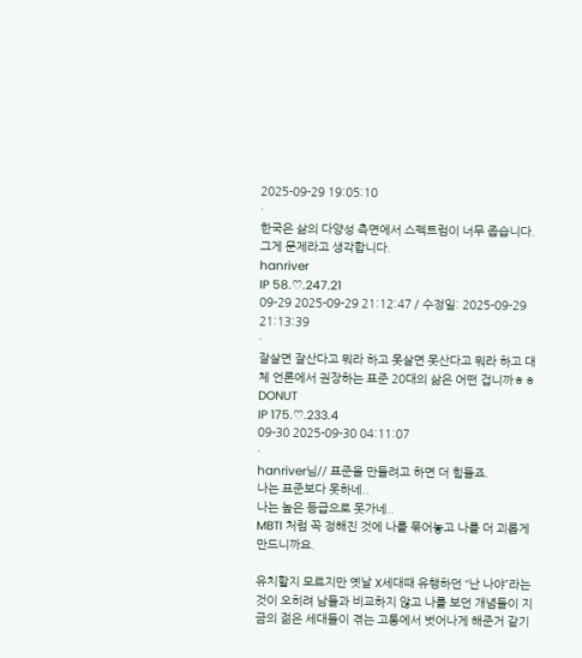2025-09-29 19:05:10
·
한국은 삶의 다양성 측면에서 스펙트럼이 너무 좁습니다. 그게 문제라고 생각합니다.
hanriver
IP 58.♡.247.21
09-29 2025-09-29 21:12:47 / 수정일: 2025-09-29 21:13:39
·
잘살면 잘산다고 뭐라 하고 못살면 못산다고 뭐라 하고 대체 언론에서 권장하는 표준 20대의 삶은 어떤 겁니까ㅎㅎ
DONUT
IP 175.♡.233.4
09-30 2025-09-30 04:11:07
·
hanriver님// 표준을 만들려고 하면 더 힘들죠.
나는 표준보다 못하네..
나는 높은 등급으로 못가네..
MBTI 처럼 꼭 정해진 것에 나를 묶어놓고 나를 더 괴롭게 만드니까요.

유치할지 모르지만 옛날 X세대때 유행하던 “난 나야”라는것이 오히려 남들과 비교하지 않고 나를 보던 개념들이 지금의 젊은 세대들이 겪는 고통에서 벗어나게 해준거 같기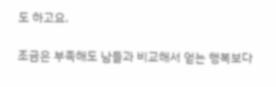도 하고요.

조금은 부족해도 남들과 비교해서 얻는 행복보다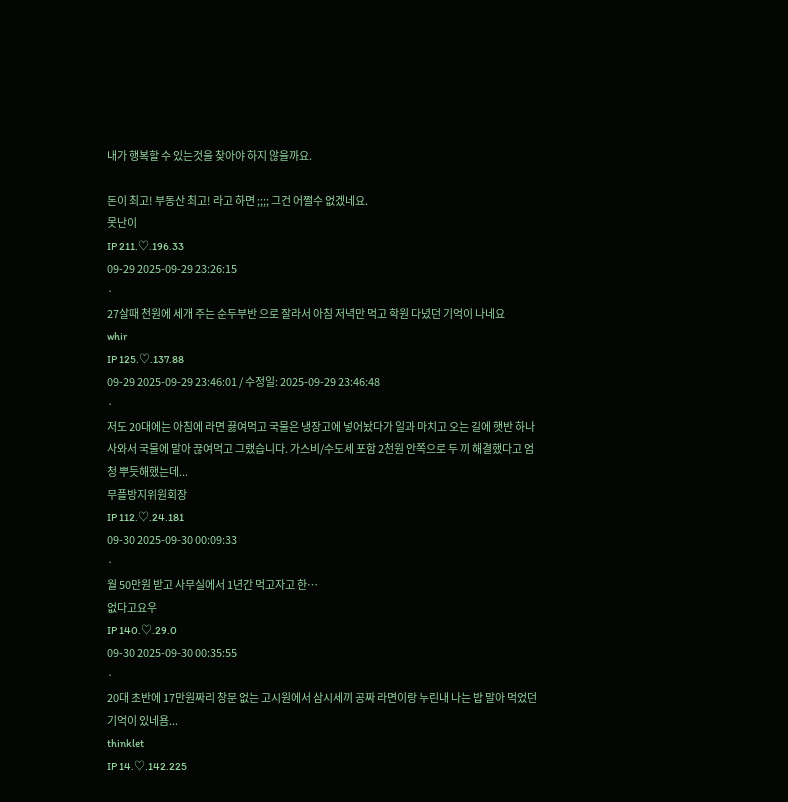내가 행복할 수 있는것을 찾아야 하지 않을까요.

돈이 최고! 부동산 최고! 라고 하면 ;;;; 그건 어쩔수 없겠네요.
못난이
IP 211.♡.196.33
09-29 2025-09-29 23:26:15
·
27살때 천원에 세개 주는 순두부반 으로 잘라서 아침 저녁만 먹고 학원 다녔던 기억이 나네요
whir
IP 125.♡.137.88
09-29 2025-09-29 23:46:01 / 수정일: 2025-09-29 23:46:48
·
저도 20대에는 아침에 라면 끓여먹고 국물은 냉장고에 넣어놨다가 일과 마치고 오는 길에 햇반 하나 사와서 국물에 말아 끊여먹고 그랬습니다. 가스비/수도세 포함 2천원 안쪽으로 두 끼 해결했다고 엄청 뿌듯해했는데...
무플방지위원회장
IP 112.♡.24.181
09-30 2025-09-30 00:09:33
·
월 50만원 받고 사무실에서 1년간 먹고자고 한…
없다고요우
IP 140.♡.29.0
09-30 2025-09-30 00:35:55
·
20대 초반에 17만원짜리 창문 없는 고시원에서 삼시세끼 공짜 라면이랑 누린내 나는 밥 말아 먹었던 기억이 있네욤...
thinklet
IP 14.♡.142.225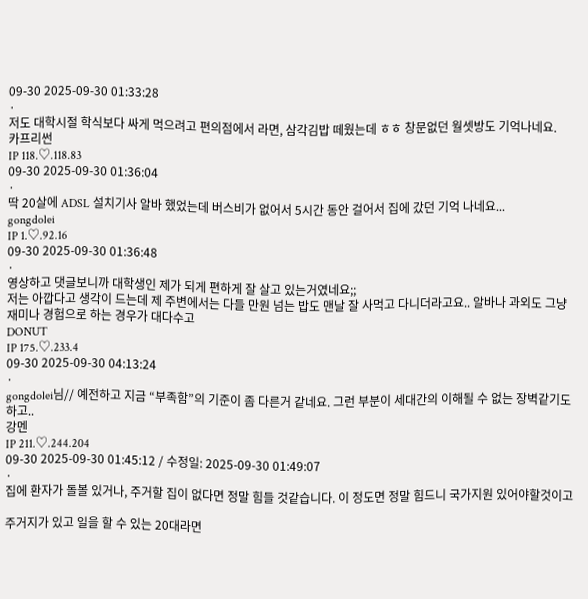09-30 2025-09-30 01:33:28
·
저도 대학시절 학식보다 싸게 먹으려고 편의점에서 라면, 삼각김밥 떼웠는데 ㅎㅎ 창문없던 월셋방도 기억나네요.
카프리썬
IP 118.♡.118.83
09-30 2025-09-30 01:36:04
·
딱 20살에 ADSL 설치기사 알바 했었는데 버스비가 없어서 5시간 동안 걸어서 집에 갔던 기억 나네요...
gongdolei
IP 1.♡.92.16
09-30 2025-09-30 01:36:48
·
영상하고 댓글보니까 대학생인 제가 되게 편하게 잘 살고 있는거였네요;;
저는 아깝다고 생각이 드는데 제 주변에서는 다들 만원 넘는 밥도 맨날 잘 사먹고 다니더라고요.. 알바나 과외도 그냥 재미나 경험으로 하는 경우가 대다수고
DONUT
IP 175.♡.233.4
09-30 2025-09-30 04:13:24
·
gongdolei님// 예전하고 지금 “부족함”의 기준이 좀 다른거 같네요. 그런 부분이 세대간의 이해될 수 없는 장벽같기도 하고..
강멘
IP 211.♡.244.204
09-30 2025-09-30 01:45:12 / 수정일: 2025-09-30 01:49:07
·
집에 환자가 돌볼 있거나, 주거할 집이 없다면 정말 힘들 것같습니다. 이 정도면 정말 힘드니 국가지원 있어야할것이고

주거지가 있고 일을 할 수 있는 20대라면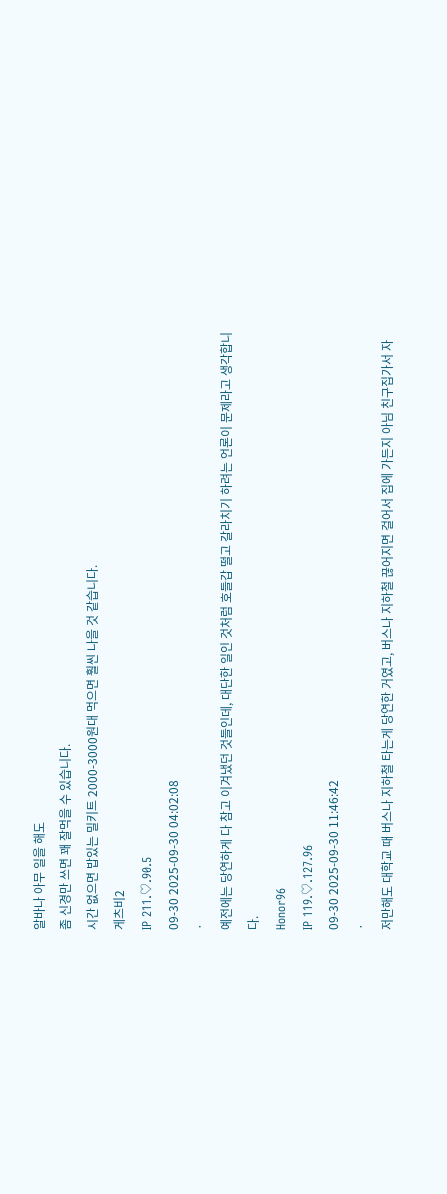알바나 아무 일을 해도
좀 신경만 쓰면 꽤 잘먹을 수 있습니다.
시간 없으면 밥있는 밀키트 2000-3000원대 먹으면 훨씬 나을 것 같습니다.
게츠비2
IP 211.♡.90.5
09-30 2025-09-30 04:02:08
·
예전에는 당연하게 다 참고 이겨냈던 것들인데, 대단한 일인 것처럼 호들갑 떨고 갈라치기 하려는 언론이 문제라고 생각합니다.
Honor96
IP 119.♡.127.96
09-30 2025-09-30 11:46:42
·
저만해도 대학교 때 버스나 지하철 타는게 당연한 거였고, 버스나 지하철 끊어지면 걸어서 집에 가든지 아님 친구집가서 자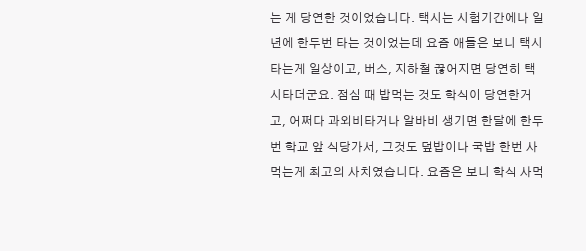는 게 당연한 것이었습니다. 택시는 시험기간에나 일년에 한두번 타는 것이었는데 요즘 애들은 보니 택시 타는게 일상이고, 버스, 지하철 끊어지면 당연히 택시타더군요. 점심 때 밥먹는 것도 학식이 당연한거고, 어쩌다 과외비타거나 알바비 생기면 한달에 한두번 학교 앞 식당가서, 그것도 덮밥이나 국밥 한번 사먹는게 최고의 사치였습니다. 요즘은 보니 학식 사먹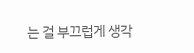는 걸 부끄럽게 생각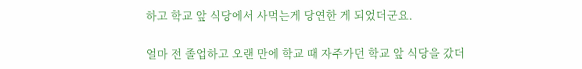하고 학교 앞 식당에서 사먹는게 당연한 게 되었더군요.

얼마 전 졸업하고 오랜 만에 학교 때 자주가던 학교 앞 식당을 갔더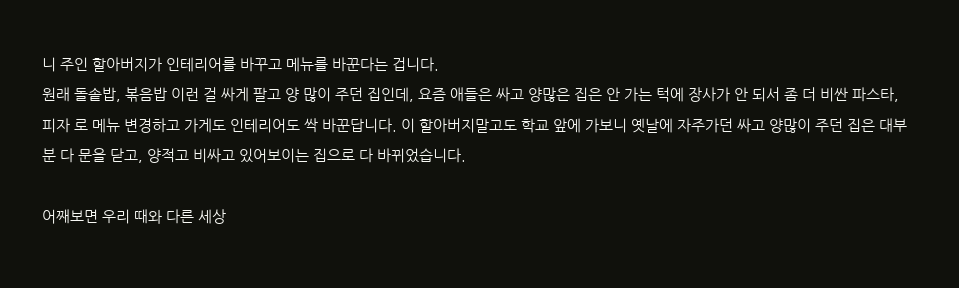니 주인 할아버지가 인테리어를 바꾸고 메뉴를 바꾼다는 겁니다.
원래 돌솥밥, 볶음밥 이런 걸 싸게 팔고 양 많이 주던 집인데, 요즘 애들은 싸고 양많은 집은 안 가는 턱에 장사가 안 되서 좀 더 비싼 파스타, 피자 로 메뉴 변경하고 가게도 인테리어도 싹 바꾼답니다. 이 할아버지말고도 학교 앞에 가보니 옛날에 자주가던 싸고 양많이 주던 집은 대부분 다 문을 닫고, 양적고 비싸고 있어보이는 집으로 다 바뀌었습니다.

어째보면 우리 때와 다른 세상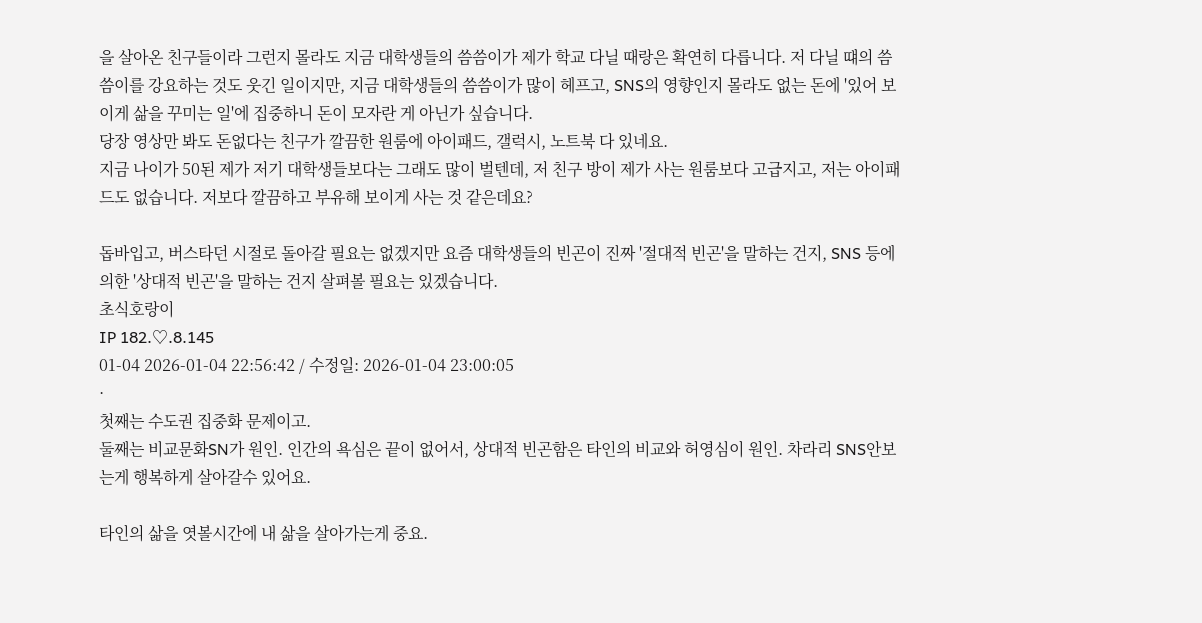을 살아온 친구들이라 그런지 몰라도 지금 대학생들의 씀씀이가 제가 학교 다닐 때랑은 확연히 다릅니다. 저 다닐 떄의 씀씀이를 강요하는 것도 웃긴 일이지만, 지금 대학생들의 씀씀이가 많이 헤프고, SNS의 영향인지 몰라도 없는 돈에 '있어 보이게 삶을 꾸미는 일'에 집중하니 돈이 모자란 게 아닌가 싶습니다.
당장 영상만 봐도 돈없다는 친구가 깔끔한 원룸에 아이패드, 갤럭시, 노트북 다 있네요.
지금 나이가 50된 제가 저기 대학생들보다는 그래도 많이 벌텐데, 저 친구 방이 제가 사는 원룸보다 고급지고, 저는 아이패드도 없습니다. 저보다 깔끔하고 부유해 보이게 사는 것 같은데요?

돕바입고, 버스타던 시절로 돌아갈 필요는 없겠지만 요즘 대학생들의 빈곤이 진짜 '절대적 빈곤'을 말하는 건지, SNS 등에 의한 '상대적 빈곤'을 말하는 건지 살펴볼 필요는 있겠습니다.
초식호랑이
IP 182.♡.8.145
01-04 2026-01-04 22:56:42 / 수정일: 2026-01-04 23:00:05
·
첫째는 수도권 집중화 문제이고.
둘째는 비교문화SN가 원인. 인간의 욕심은 끝이 없어서, 상대적 빈곤함은 타인의 비교와 허영심이 원인. 차라리 SNS안보는게 행복하게 살아갈수 있어요.

타인의 삶을 엿볼시간에 내 삶을 살아가는게 중요.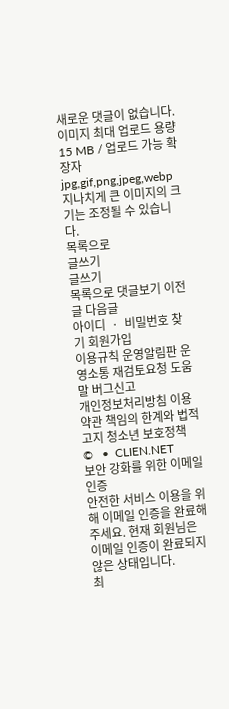새로운 댓글이 없습니다.
이미지 최대 업로드 용량 15 MB / 업로드 가능 확장자 jpg,gif,png,jpeg,webp
지나치게 큰 이미지의 크기는 조정될 수 있습니다.
목록으로
글쓰기
글쓰기
목록으로 댓글보기 이전글 다음글
아이디  ·  비밀번호 찾기 회원가입
이용규칙 운영알림판 운영소통 재검토요청 도움말 버그신고
개인정보처리방침 이용약관 책임의 한계와 법적고지 청소년 보호정책
©   •  CLIEN.NET
보안 강화를 위한 이메일 인증
안전한 서비스 이용을 위해 이메일 인증을 완료해 주세요. 현재 회원님은 이메일 인증이 완료되지 않은 상태입니다.
최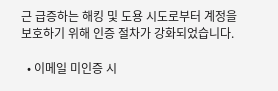근 급증하는 해킹 및 도용 시도로부터 계정을 보호하기 위해 인증 절차가 강화되었습니다.

  • 이메일 미인증 시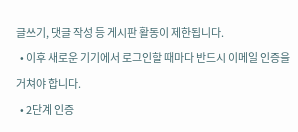글쓰기, 댓글 작성 등 게시판 활동이 제한됩니다.
  • 이후 새로운 기기에서 로그인할 때마다 반드시 이메일 인증을 거쳐야 합니다.
  • 2단계 인증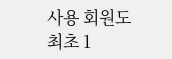사용 회원도 최초 1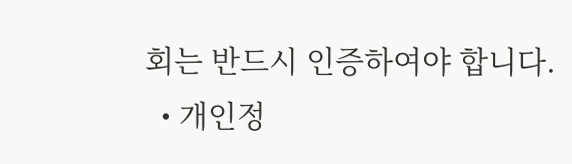회는 반드시 인증하여야 합니다.
  • 개인정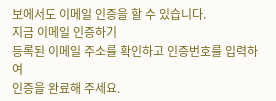보에서도 이메일 인증을 할 수 있습니다.
지금 이메일 인증하기
등록된 이메일 주소를 확인하고 인증번호를 입력하여
인증을 완료해 주세요.